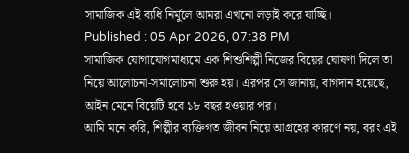সামাজিক এই ব্যধি নির্মুলে আমরা এখনো লড়াই করে যাচ্ছি।
Published : 05 Apr 2026, 07:38 PM
সামাজিক যোগাযোগমাধ্যমে এক শিশুশিল্পী নিজের বিয়ের ঘোষণা দিলে তা নিয়ে আলোচনা-সমালোচনা শুরু হয়। এরপর সে জানায়, বাগদান হয়েছে, আইন মেনে বিয়েটি হবে ১৮ বছর হওয়ার পর।
আমি মনে করি, শিল্পীর ব্যক্তিগত জীবন নিয়ে আগ্রহের কারণে নয়, বরং এই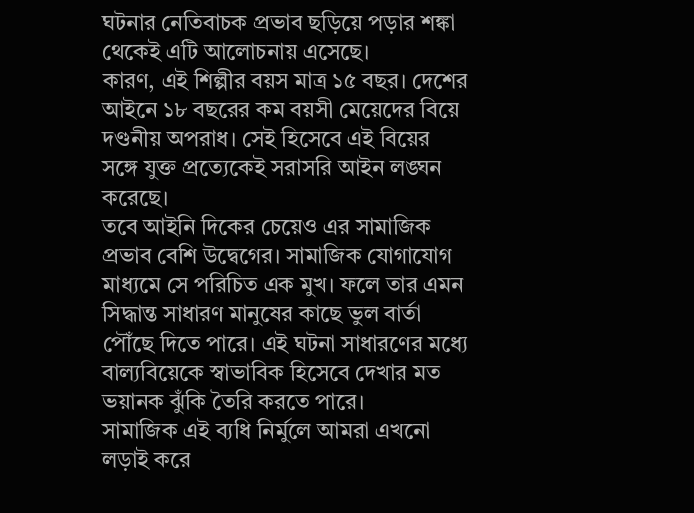ঘটনার নেতিবাচক প্রভাব ছড়িয়ে পড়ার শঙ্কা থেকেই এটি আলোচনায় এসেছে।
কারণ, এই শিল্পীর বয়স মাত্র ১৫ বছর। দেশের আইনে ১৮ বছরের কম বয়সী মেয়েদের বিয়ে দণ্ডনীয় অপরাধ। সেই হিসেবে এই বিয়ের সঙ্গে যুক্ত প্রত্যেকেই সরাসরি আইন লঙ্ঘন করেছে।
তবে আইনি দিকের চেয়েও এর সামাজিক প্রভাব বেশি উদ্বেগের। সামাজিক যোগাযোগ মাধ্যমে সে পরিচিত এক মুখ। ফলে তার এমন সিদ্ধান্ত সাধারণ মানুষের কাছে ভুল বার্তা পৌঁছে দিতে পারে। এই ঘটনা সাধারণের মধ্যে বাল্যবিয়েকে স্বাভাবিক হিসেবে দেখার মত ভয়ানক ঝুঁকি তৈরি করতে পারে।
সামাজিক এই ব্যধি নির্মুলে আমরা এখনো লড়াই করে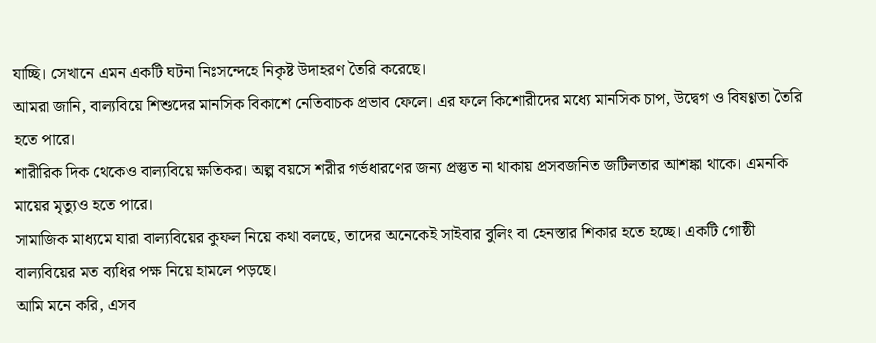যাচ্ছি। সেখানে এমন একটি ঘটনা নিঃসন্দেহে নিকৃষ্ট উদাহরণ তৈরি করেছে।
আমরা জানি, বাল্যবিয়ে শিশুদের মানসিক বিকাশে নেতিবাচক প্রভাব ফেলে। এর ফলে কিশোরীদের মধ্যে মানসিক চাপ, উদ্বেগ ও বিষণ্ণতা তৈরি হতে পারে।
শারীরিক দিক থেকেও বাল্যবিয়ে ক্ষতিকর। অল্প বয়সে শরীর গর্ভধারণের জন্য প্রস্তুত না থাকায় প্রসবজনিত জটিলতার আশঙ্কা থাকে। এমনকি মায়ের মৃত্যুও হতে পারে।
সামাজিক মাধ্যমে যারা বাল্যবিয়ের কুফল নিয়ে কথা বলছে, তাদের অনেকেই সাইবার বুলিং বা হেনস্তার শিকার হতে হচ্ছে। একটি গোষ্ঠী বাল্যবিয়ের মত ব্যধির পক্ষ নিয়ে হামলে পড়ছে।
আমি মনে করি, এসব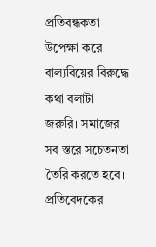প্রতিবন্ধকতা উপেক্ষা করে বাল্যবিয়ের বিরুদ্ধে কথা বলাটা জরুরি। সমাজের সব স্তরে সচেতনতা তৈরি করতে হবে।
প্রতিবেদকের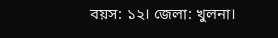বয়স: ১২। জেলা: খুলনা।